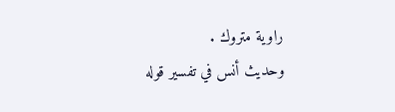راوية متروك .
وحديث أنس في تفسير قوله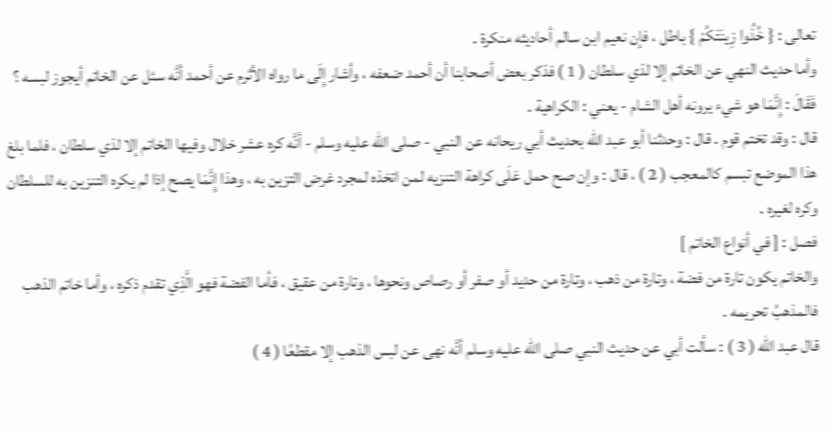تعالى : { خُذُوا زِينَتَكُمْ } باطل ، فإن نعيم ابن سالم أحاديثه منكرة .
وأما حديث النهي عن الخاتم إلا لذي سلطان ( 1 ) فذكر بعض أصحابنا أن أحمد ضعفه ، وأشار إِلَى ما رواه الأثرم عن أحمد أنَّه سئل عن الخاتم أيجوز لبسه ؟ فَقَالَ : إِنَّمَا هو شيء يرونه أهل الشام - يعني : الكراهية .
قال : وقد تختم قوم . قال : وحدثنا أبو عبد الله بحديث أبي ريحانه عن النبي - صلى الله عليه وسلم - أنَّه كره عشر خلال وفيها الخاتم إلا لذي سلطان ، فلما بلغ هذا الموضع تبسم كالمعجب ( 2 ) ، قال : وإن صح حمل عَلَى كراهة التنزيه لمن اتخذه لمجرد غرض التزين به ، وهذا إِنَّمَا يصح إذا لم يكره التنزين به للسلطان وكره لغيره .
فصل : [ في أنواع الخاتم ]
والخاتم يكون تارة من فضة ، وتارة من ذهب ، وتارة من حديد أو صفر أو رصاص ونحوها ، وتارة من عقيق ، فأما الفضة فهو الَّذِي تقدم ذكره ، وأما خاتم الذهب فالمذهبُ تحريمه .
قال عبد الله ( 3 ) : سألت أبي عن حديث النبي صلى الله عليه وسلم أنَّه نهى عن لبس الذهب إلا مقطعًا ( 4 )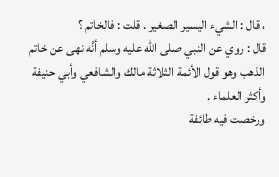، قال : الشيء اليسير الصغير . قلت : فالخاتم ؟
قال : روي عن النبي صلى الله عليه وسلم أنَّه نهى عن خاتم الذهب وهو قول الأئمة الثلاثة مالك والشافعي وأبي حنيفة وأكثر العلماء .
ورخصت فيه طائفة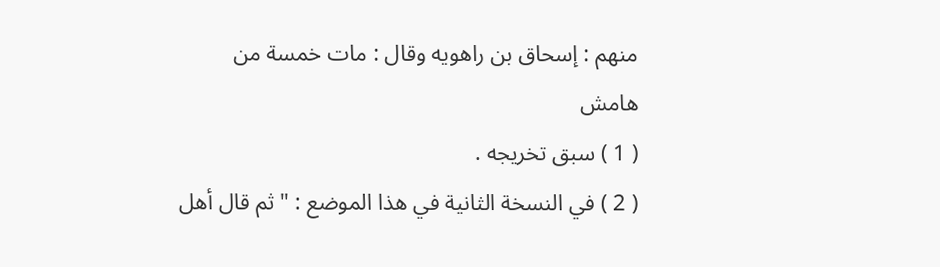منهم : إسحاق بن راهويه وقال : مات خمسة من
هامش
( 1 ) سبق تخريجه .
( 2 ) في النسخة الثانية في هذا الموضع : " ثم قال أهل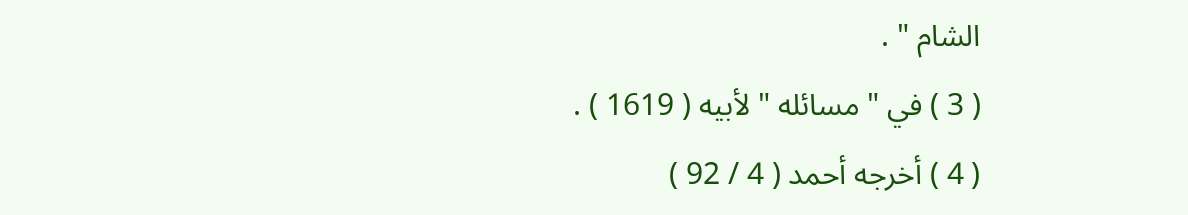الشام " .
( 3 ) في " مسائله " لأبيه ( 1619 ) .
( 4 ) أخرجه أحمد ( 4 / 92 )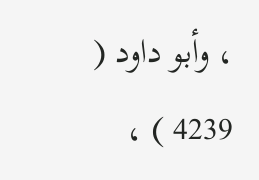، وأبو داود ( 4239 ) ،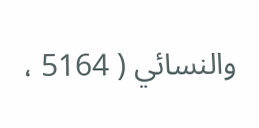والنسائي ( 5164 ،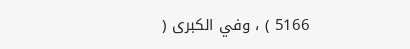5166 ) ، وفي الكبرى (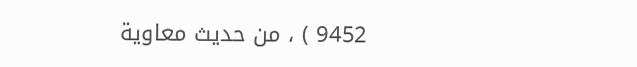9452 ) ، من حديث معاوية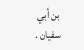بن أبي سفيان .